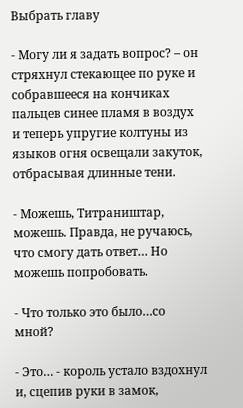Выбрать главу

- Могу ли я задать вопрос? – он стряхнул стекающее по руке и собравшееся на кончиках пальцев синее пламя в воздух и теперь упругие колтуны из языков огня освещали закуток, отбрасывая длинные тени.

- Можешь, Титраништар, можешь. Правда, не ручаюсь, что смогу дать ответ… Но можешь попробовать.

- Что только это было…со мной?

- Это… - король устало вздохнул и, сцепив руки в замок,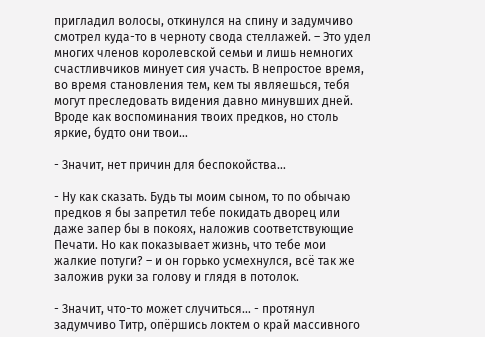пригладил волосы, откинулся на спину и задумчиво смотрел куда-то в черноту свода стеллажей. – Это удел многих членов королевской семьи и лишь немногих счастливчиков минует сия участь. В непростое время, во время становления тем, кем ты являешься, тебя могут преследовать видения давно минувших дней. Вроде как воспоминания твоих предков, но столь яркие, будто они твои…

- Значит, нет причин для беспокойства…

- Ну как сказать. Будь ты моим сыном, то по обычаю предков я бы запретил тебе покидать дворец или даже запер бы в покоях, наложив соответствующие Печати. Но как показывает жизнь, что тебе мои жалкие потуги? – и он горько усмехнулся, всё так же заложив руки за голову и глядя в потолок.

- Значит, что-то может случиться… - протянул задумчиво Титр, опёршись локтем о край массивного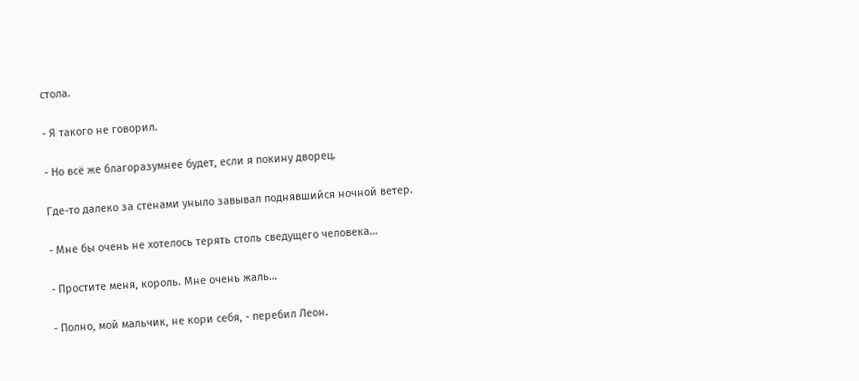стола.

- Я такого не говорил.

- Но всё же благоразумнее будет, если я покину дворец.

Где-то далеко за стенами уныло завывал поднявшийся ночной ветер.

- Мне бы очень не хотелось терять столь сведущего человека…

- Простите меня, король. Мне очень жаль…

- Полно, мой мальчик, не кори себя, - перебил Леон.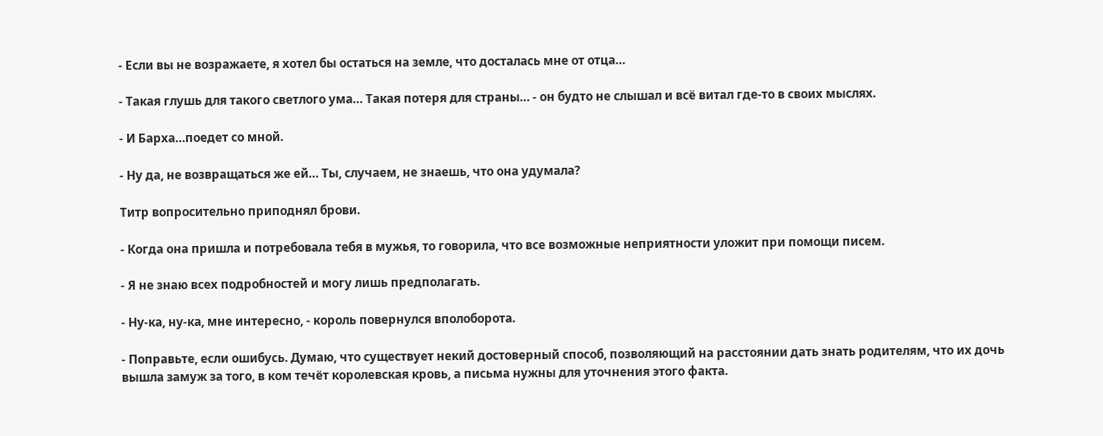- Если вы не возражаете, я хотел бы остаться на земле, что досталась мне от отца…

- Такая глушь для такого светлого ума… Такая потеря для страны… - он будто не слышал и всё витал где-то в своих мыслях.

- И Барха…поедет со мной.

- Ну да, не возвращаться же ей… Ты, случаем, не знаешь, что она удумала?

Титр вопросительно приподнял брови.

- Когда она пришла и потребовала тебя в мужья, то говорила, что все возможные неприятности уложит при помощи писем.

- Я не знаю всех подробностей и могу лишь предполагать.

- Ну-ка, ну-ка, мне интересно, - король повернулся вполоборота.

- Поправьте, если ошибусь. Думаю, что существует некий достоверный способ, позволяющий на расстоянии дать знать родителям, что их дочь вышла замуж за того, в ком течёт королевская кровь, а письма нужны для уточнения этого факта.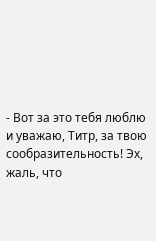- Вот за это тебя люблю и уважаю, Титр, за твою сообразительность! Эх, жаль, что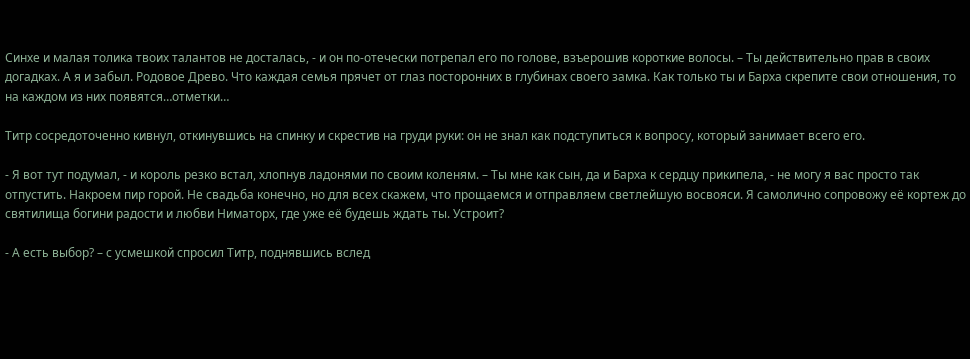Синхе и малая толика твоих талантов не досталась, - и он по-отечески потрепал его по голове, взъерошив короткие волосы. – Ты действительно прав в своих догадках. А я и забыл. Родовое Древо. Что каждая семья прячет от глаз посторонних в глубинах своего замка. Как только ты и Барха скрепите свои отношения, то на каждом из них появятся…отметки…

Титр сосредоточенно кивнул, откинувшись на спинку и скрестив на груди руки: он не знал как подступиться к вопросу, который занимает всего его.

- Я вот тут подумал, - и король резко встал, хлопнув ладонями по своим коленям. – Ты мне как сын, да и Барха к сердцу прикипела, - не могу я вас просто так отпустить. Накроем пир горой. Не свадьба конечно, но для всех скажем, что прощаемся и отправляем светлейшую восвояси. Я самолично сопровожу её кортеж до святилища богини радости и любви Ниматорх, где уже её будешь ждать ты. Устроит?

- А есть выбор? – с усмешкой спросил Титр, поднявшись вслед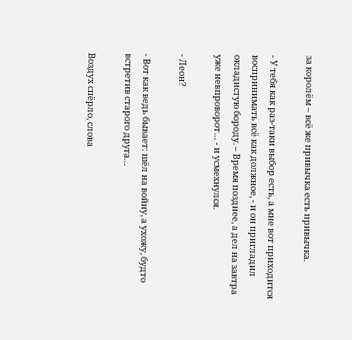за королём – всё же привычка есть привычка.

- У тебя как раз-таки выбор есть, а мне вот приходится воспринимать всё как должное, - и он пригладил окладистую бороду. – Время позднее, а дел на завтра уже невпроворот… - и усмехнулся.

- Леон?

- Вот как ведь бывает: шёл на войну, а ухожу, будто встретив старого друга…

Воздух спёрло, слова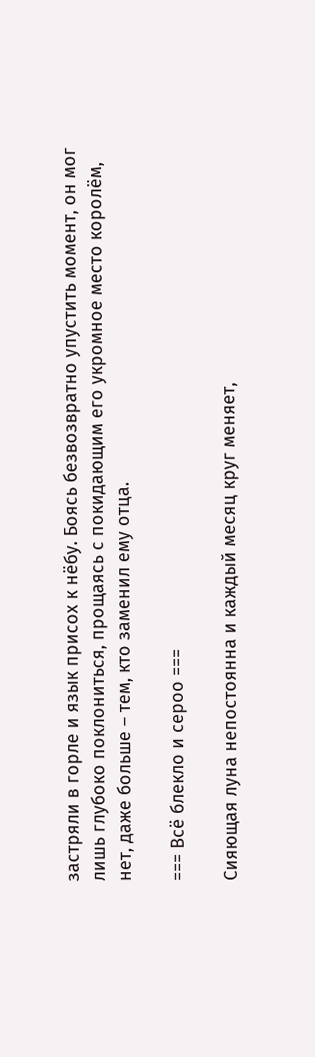застряли в горле и язык присох к нёбу. Боясь безвозвратно упустить момент, он мог лишь глубоко поклониться, прощаясь с покидающим его укромное место королём, нет, даже больше – тем, кто заменил ему отца.

=== Всё блекло и сероо ===

Сияющая луна непостоянна и каждый месяц круг меняет,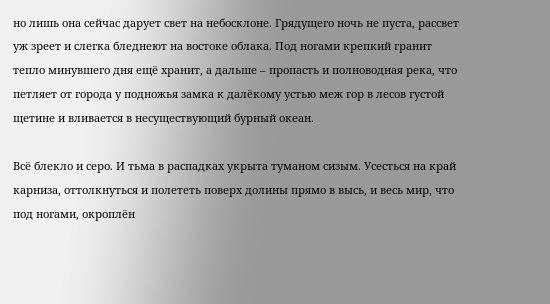но лишь она сейчас дарует свет на небосклоне. Грядущего ночь не пуста, рассвет уж зреет и слегка бледнеют на востоке облака. Под ногами крепкий гранит тепло минувшего дня ещё хранит, а дальше – пропасть и полноводная река, что петляет от города у подножья замка к далёкому устью меж гор в лесов густой щетине и вливается в несуществующий бурный океан.

Всё блекло и серо. И тьма в распадках укрыта туманом сизым. Усесться на край карниза, оттолкнуться и полететь поверх долины прямо в высь, и весь мир, что под ногами, окроплён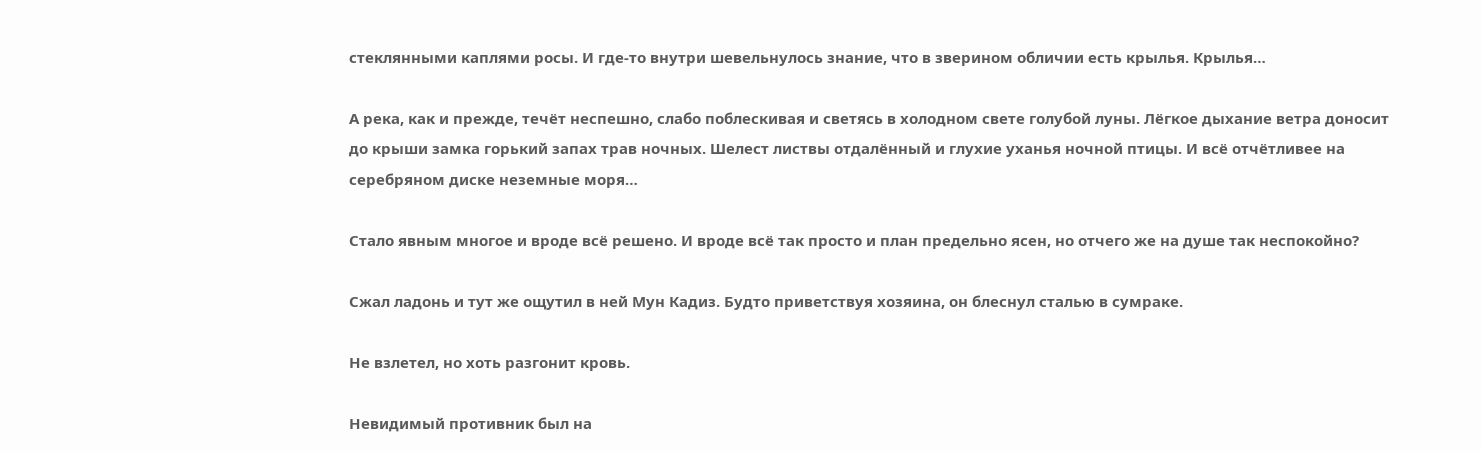стеклянными каплями росы. И где-то внутри шевельнулось знание, что в зверином обличии есть крылья. Крылья…

А река, как и прежде, течёт неспешно, слабо поблескивая и светясь в холодном свете голубой луны. Лёгкое дыхание ветра доносит до крыши замка горький запах трав ночных. Шелест листвы отдалённый и глухие уханья ночной птицы. И всё отчётливее на серебряном диске неземные моря…

Стало явным многое и вроде всё решено. И вроде всё так просто и план предельно ясен, но отчего же на душе так неспокойно?

Сжал ладонь и тут же ощутил в ней Мун Кадиз. Будто приветствуя хозяина, он блеснул сталью в сумраке.

Не взлетел, но хоть разгонит кровь.

Невидимый противник был на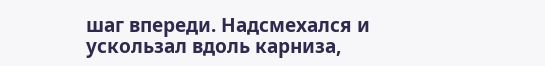шаг впереди. Надсмехался и ускользал вдоль карниза,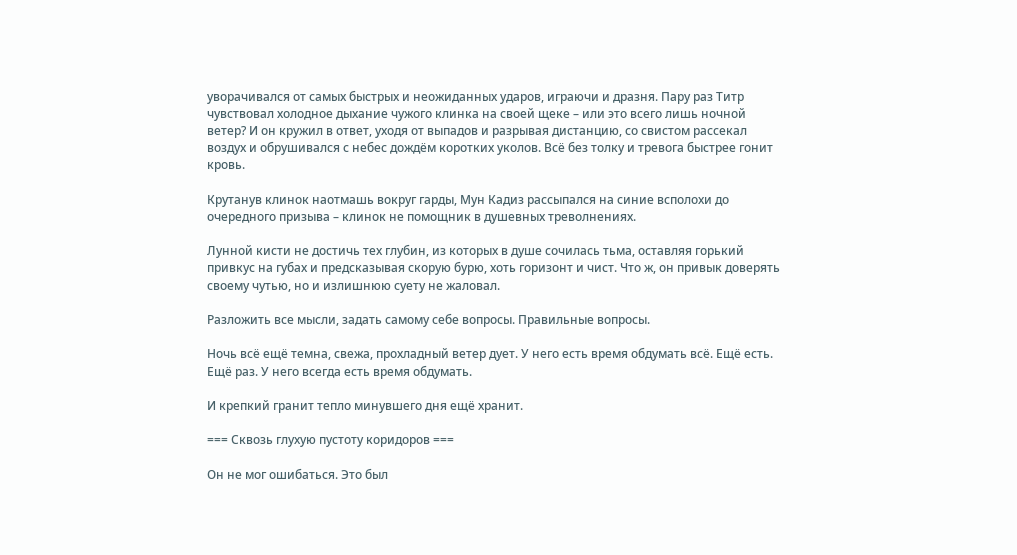уворачивался от самых быстрых и неожиданных ударов, играючи и дразня. Пару раз Титр чувствовал холодное дыхание чужого клинка на своей щеке – или это всего лишь ночной ветер? И он кружил в ответ, уходя от выпадов и разрывая дистанцию, со свистом рассекал воздух и обрушивался с небес дождём коротких уколов. Всё без толку и тревога быстрее гонит кровь.

Крутанув клинок наотмашь вокруг гарды, Мун Кадиз рассыпался на синие всполохи до очередного призыва – клинок не помощник в душевных треволнениях.

Лунной кисти не достичь тех глубин, из которых в душе сочилась тьма, оставляя горький привкус на губах и предсказывая скорую бурю, хоть горизонт и чист. Что ж, он привык доверять своему чутью, но и излишнюю суету не жаловал.

Разложить все мысли, задать самому себе вопросы. Правильные вопросы.

Ночь всё ещё темна, свежа, прохладный ветер дует. У него есть время обдумать всё. Ещё есть. Ещё раз. У него всегда есть время обдумать.

И крепкий гранит тепло минувшего дня ещё хранит.

=== Сквозь глухую пустоту коридоров ===

Он не мог ошибаться. Это был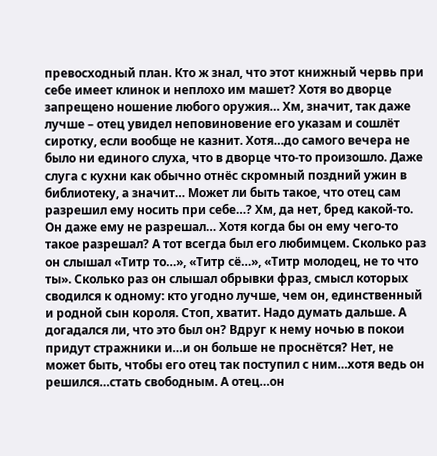превосходный план. Кто ж знал, что этот книжный червь при себе имеет клинок и неплохо им машет? Хотя во дворце запрещено ношение любого оружия… Хм, значит, так даже лучше – отец увидел неповиновение его указам и сошлёт сиротку, если вообще не казнит. Хотя…до самого вечера не было ни единого слуха, что в дворце что-то произошло. Даже слуга с кухни как обычно отнёс скромный поздний ужин в библиотеку, а значит… Может ли быть такое, что отец сам разрешил ему носить при себе…? Хм, да нет, бред какой-то. Он даже ему не разрешал… Хотя когда бы он ему чего-то такое разрешал? А тот всегда был его любимцем. Сколько раз он слышал «Титр то…», «Титр сё…», «Титр молодец, не то что ты». Сколько раз он слышал обрывки фраз, смысл которых сводился к одному: кто угодно лучше, чем он, единственный и родной сын короля. Стоп, хватит. Надо думать дальше. А догадался ли, что это был он? Вдруг к нему ночью в покои придут стражники и…и он больше не проснётся? Нет, не может быть, чтобы его отец так поступил с ним…хотя ведь он решился…стать свободным. А отец…он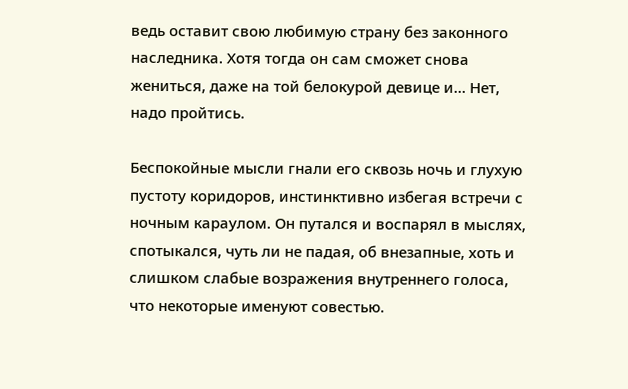ведь оставит свою любимую страну без законного наследника. Хотя тогда он сам сможет снова жениться, даже на той белокурой девице и… Нет, надо пройтись.

Беспокойные мысли гнали его сквозь ночь и глухую пустоту коридоров, инстинктивно избегая встречи с ночным караулом. Он путался и воспарял в мыслях, спотыкался, чуть ли не падая, об внезапные, хоть и слишком слабые возражения внутреннего голоса, что некоторые именуют совестью.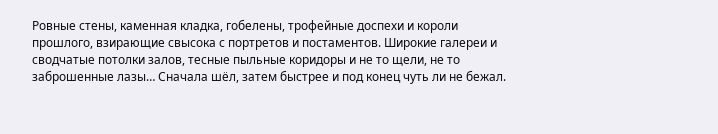Ровные стены, каменная кладка, гобелены, трофейные доспехи и короли прошлого, взирающие свысока с портретов и постаментов. Широкие галереи и сводчатые потолки залов, тесные пыльные коридоры и не то щели, не то заброшенные лазы… Сначала шёл, затем быстрее и под конец чуть ли не бежал.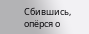Сбившись, опёрся о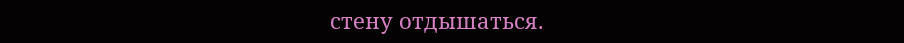стену отдышаться.